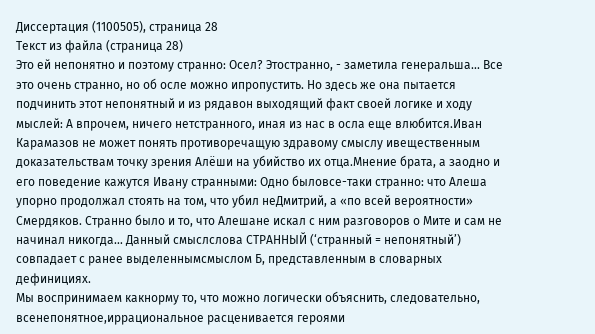Диссертация (1100505), страница 28
Текст из файла (страница 28)
Это ей непонятно и поэтому странно: Осел? Этостранно, - заметила генеральша... Все это очень странно, но об осле можно ипропустить. Но здесь же она пытается подчинить этот непонятный и из рядавон выходящий факт своей логике и ходу мыслей: А впрочем, ничего нетстранного, иная из нас в осла еще влюбится.Иван Карамазов не может понять противоречащую здравому смыслу ивещественным доказательствам точку зрения Алёши на убийство их отца.Мнение брата, а заодно и его поведение кажутся Ивану странными: Одно быловсе-таки странно: что Алеша упорно продолжал стоять на том, что убил неДмитрий, а «по всей вероятности» Смердяков. Странно было и то, что Алешане искал с ним разговоров о Мите и сам не начинал никогда… Данный смыслслова СТРАННЫЙ (‘странный = непонятный’) совпадает с ранее выделеннымсмыслом Б, представленным в словарных дефинициях.
Мы воспринимаем какнорму то, что можно логически объяснить, следовательно, всенепонятное,иррациональное расценивается героями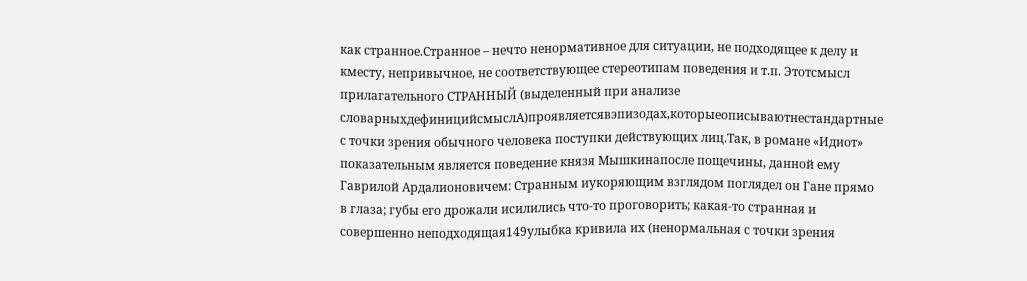как странное.Странное – нечто ненормативное для ситуации, не подходящее к делу и кместу, непривычное, не соответствующее стереотипам поведения и т.п. Этотсмысл прилагательного СТРАННЫЙ (выделенный при анализе словарныхдефиницийсмыслА)проявляетсявэпизодах,которыеописываютнестандартные с точки зрения обычного человека поступки действующих лиц.Так, в романе «Идиот» показательным является поведение князя Мышкинапосле пощечины, данной ему Гаврилой Ардалионовичем: Странным иукоряющим взглядом поглядел он Гане прямо в глаза; губы его дрожали исилились что-то проговорить; какая-то странная и совершенно неподходящая149улыбка кривила их (ненормальная с точки зрения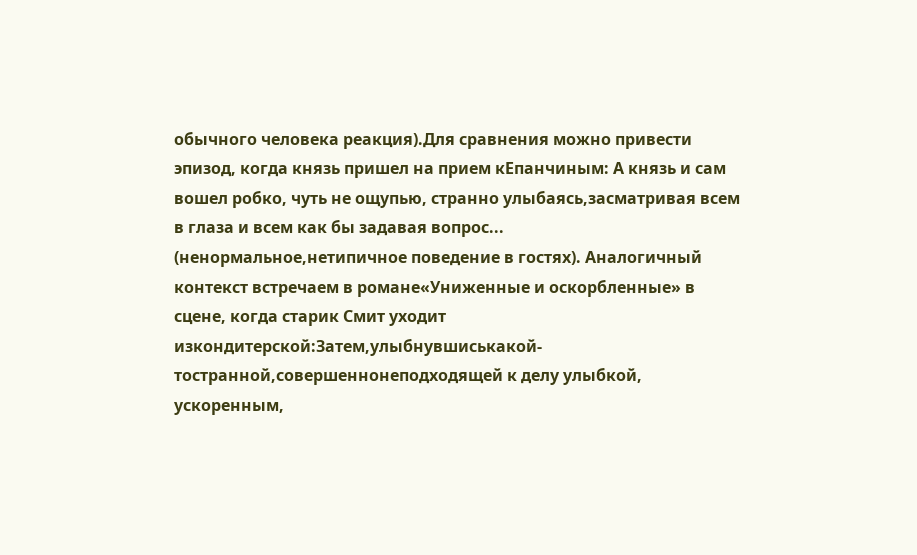обычного человека реакция).Для сравнения можно привести эпизод, когда князь пришел на прием кЕпанчиным: А князь и сам вошел робко, чуть не ощупью, странно улыбаясь,засматривая всем в глаза и всем как бы задавая вопрос...
(ненормальное,нетипичное поведение в гостях). Аналогичный контекст встречаем в романе«Униженные и оскорбленные» в сцене, когда старик Смит уходит изкондитерской:Затем,улыбнувшиськакой-тостранной,совершеннонеподходящей к делу улыбкой, ускоренным,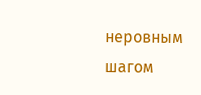неровным шагом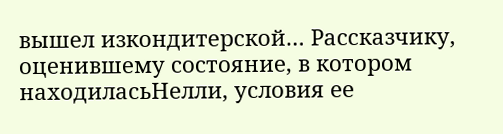вышел изкондитерской… Рассказчику, оценившему состояние, в котором находиласьНелли, условия ее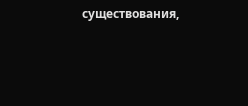существования,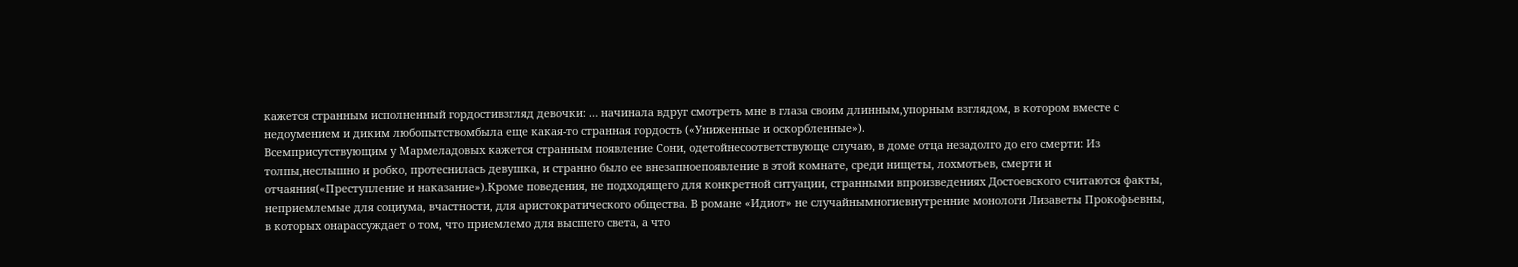кажется странным исполненный гордостивзгляд девочки: … начинала вдруг смотреть мне в глаза своим длинным,упорным взглядом, в котором вместе с недоумением и диким любопытствомбыла еще какая-то странная гордость («Униженные и оскорбленные»).
Всемприсутствующим у Мармеладовых кажется странным появление Сони, одетойнесоответствующе случаю, в доме отца незадолго до его смерти: Из толпы,неслышно и робко, протеснилась девушка, и странно было ее внезапноепоявление в этой комнате, среди нищеты, лохмотьев, смерти и отчаяния(«Преступление и наказание»).Кроме поведения, не подходящего для конкретной ситуации, странными впроизведениях Достоевского считаются факты, неприемлемые для социума, вчастности, для аристократического общества. В романе «Идиот» не случайнымногиевнутренние монологи Лизаветы Прокофьевны, в которых онарассуждает о том, что приемлемо для высшего света, а что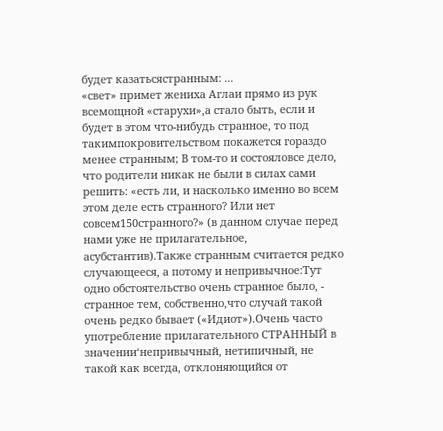будет казатьсястранным: ...
«свет» примет жениха Аглаи прямо из рук всемощной «старухи»,а стало быть, если и будет в этом что-нибудь странное, то под такимпокровительством покажется гораздо менее странным; В том-то и состояловсе дело, что родители никак не были в силах сами решить: «есть ли, и насколько именно во всем этом деле есть странного? Или нет совсем150странного?» (в данном случае перед нами уже не прилагательное, асубстантив).Также странным считается редко случающееся, а потому и непривычное:Тут одно обстоятельство очень странное было, - странное тем, собственно,что случай такой очень редко бывает («Идиот»).Очень часто употребление прилагательного СТРАННЫЙ в значении‘непривычный, нетипичный, не такой как всегда, отклоняющийся от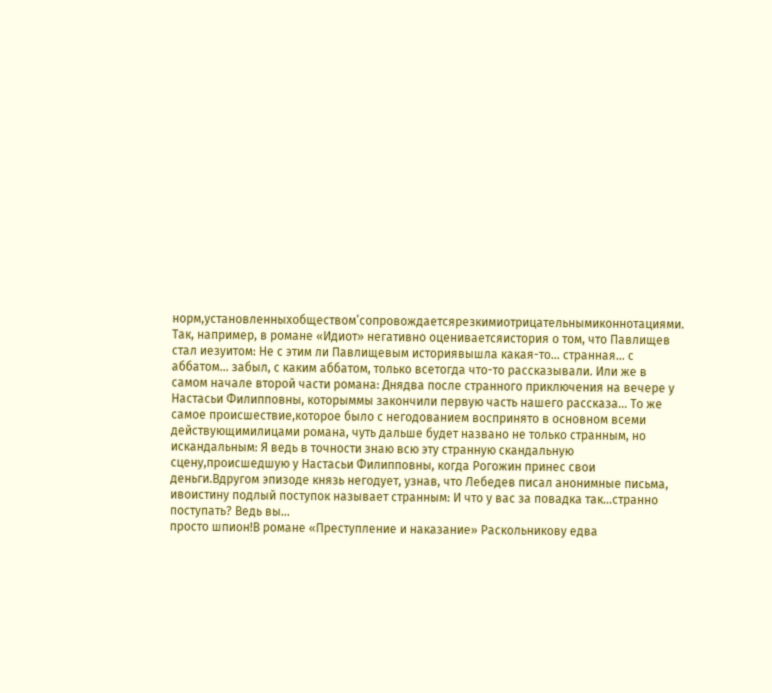норм,установленныхобществом’сопровождаетсярезкимиотрицательнымиконнотациями.
Так, например, в романе «Идиот» негативно оцениваетсяистория о том, что Павлищев стал иезуитом: Не с этим ли Павлищевым историявышла какая-то... странная... с аббатом... забыл, с каким аббатом, только всетогда что-то рассказывали. Или же в самом начале второй части романа: Днядва после странного приключения на вечере у Настасьи Филипповны, которыммы закончили первую часть нашего рассказа... То же самое происшествие,которое было с негодованием воспринято в основном всеми действующимилицами романа, чуть дальше будет названо не только странным, но искандальным: Я ведь в точности знаю всю эту странную скандальную сцену,происшедшую у Настасьи Филипповны, когда Рогожин принес свои деньги.Вдругом эпизоде князь негодует, узнав, что Лебедев писал анонимные письма, ивоистину подлый поступок называет странным: И что у вас за повадка так...странно поступать? Ведь вы...
просто шпион!В романе «Преступление и наказание» Раскольникову едва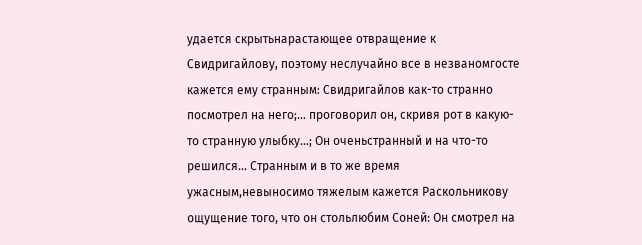удается скрытьнарастающее отвращение к Свидригайлову, поэтому неслучайно все в незваномгосте кажется ему странным: Свидригайлов как-то странно посмотрел на него;… проговорил он, скривя рот в какую-то странную улыбку…; Он оченьстранный и на что-то решился… Странным и в то же время ужасным,невыносимо тяжелым кажется Раскольникову ощущение того, что он стольлюбим Соней: Он смотрел на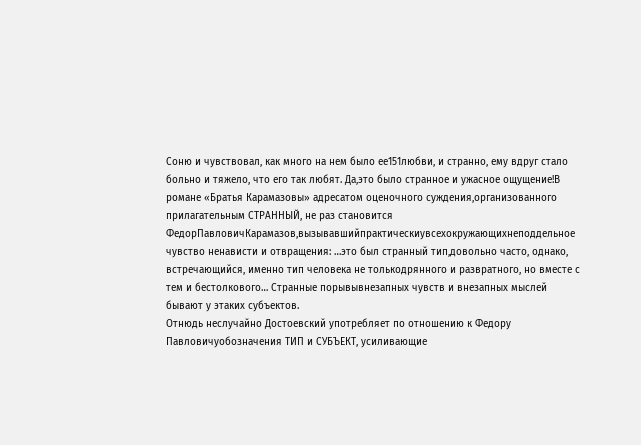Соню и чувствовал, как много на нем было ее151любви, и странно, ему вдруг стало больно и тяжело, что его так любят. Да,это было странное и ужасное ощущение!В романе «Братья Карамазовы» адресатом оценочного суждения,организованного прилагательным СТРАННЫЙ, не раз становится ФедорПавловичКарамазов,вызывавшийпрактическиувсехокружающихнеподдельное чувство ненависти и отвращения: …это был странный тип,довольно часто, однако, встречающийся, именно тип человека не толькодрянного и развратного, но вместе с тем и бестолкового… Странные порывывнезапных чувств и внезапных мыслей бывают у этаких субъектов.
Отнюдь неслучайно Достоевский употребляет по отношению к Федору Павловичуобозначения ТИП и СУБЪЕКТ, усиливающие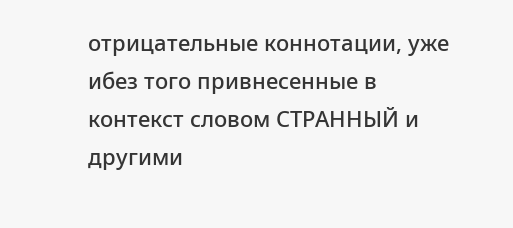отрицательные коннотации, уже ибез того привнесенные в контекст словом СТРАННЫЙ и другими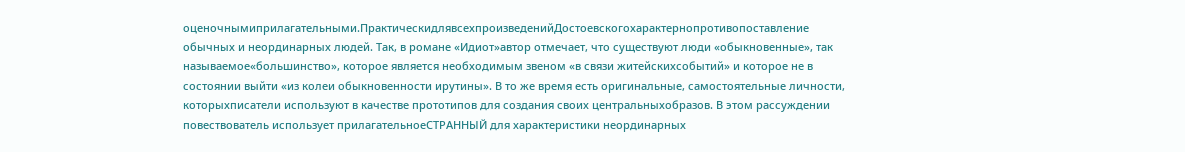оценочнымиприлагательными.ПрактическидлявсехпроизведенийДостоевскогохарактернопротивопоставление обычных и неординарных людей. Так, в романе «Идиот»автор отмечает, что существуют люди «обыкновенные», так называемое«большинство», которое является необходимым звеном «в связи житейскихсобытий» и которое не в состоянии выйти «из колеи обыкновенности ирутины». В то же время есть оригинальные, самостоятельные личности, которыхписатели используют в качестве прототипов для создания своих центральныхобразов. В этом рассуждении повествователь использует прилагательноеСТРАННЫЙ для характеристики неординарных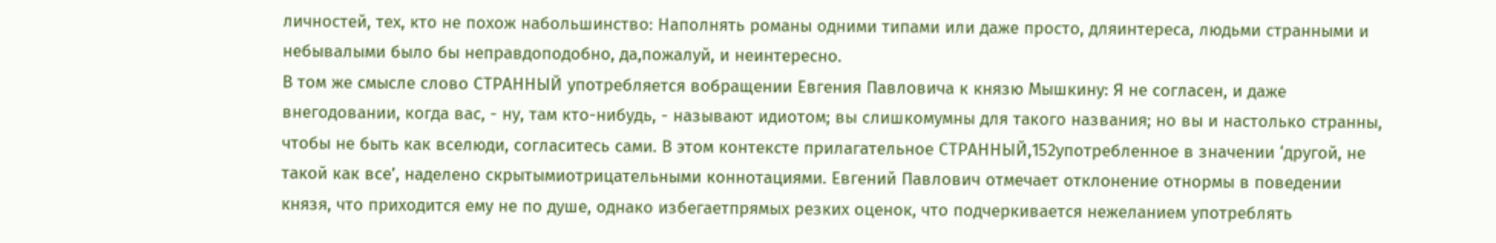личностей, тех, кто не похож набольшинство: Наполнять романы одними типами или даже просто, дляинтереса, людьми странными и небывалыми было бы неправдоподобно, да,пожалуй, и неинтересно.
В том же смысле слово СТРАННЫЙ употребляется вобращении Евгения Павловича к князю Мышкину: Я не согласен, и даже внегодовании, когда вас, - ну, там кто-нибудь, - называют идиотом; вы слишкомумны для такого названия; но вы и настолько странны, чтобы не быть как вселюди, согласитесь сами. В этом контексте прилагательное СТРАННЫЙ,152употребленное в значении ‘другой, не такой как все’, наделено скрытымиотрицательными коннотациями. Евгений Павлович отмечает отклонение отнормы в поведении князя, что приходится ему не по душе, однако избегаетпрямых резких оценок, что подчеркивается нежеланием употреблять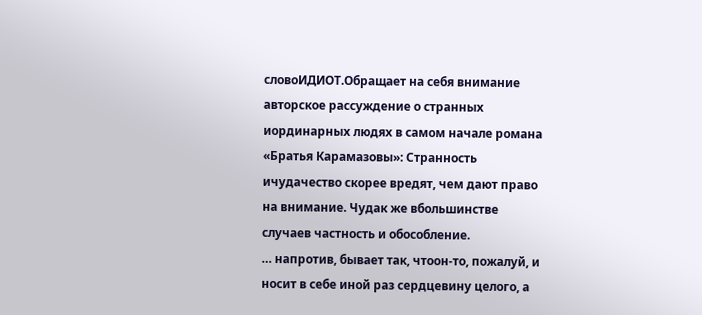словоИДИОТ.Обращает на себя внимание авторское рассуждение о странных иординарных людях в самом начале романа «Братья Карамазовы»: Странность ичудачество скорее вредят, чем дают право на внимание. Чудак же вбольшинстве случаев частность и обособление.
… напротив, бывает так, чтоон-то, пожалуй, и носит в себе иной раз сердцевину целого, а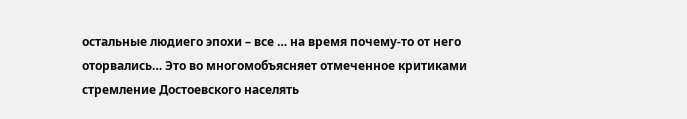остальные людиего эпохи – все … на время почему-то от него оторвались… Это во многомобъясняет отмеченное критиками стремление Достоевского населять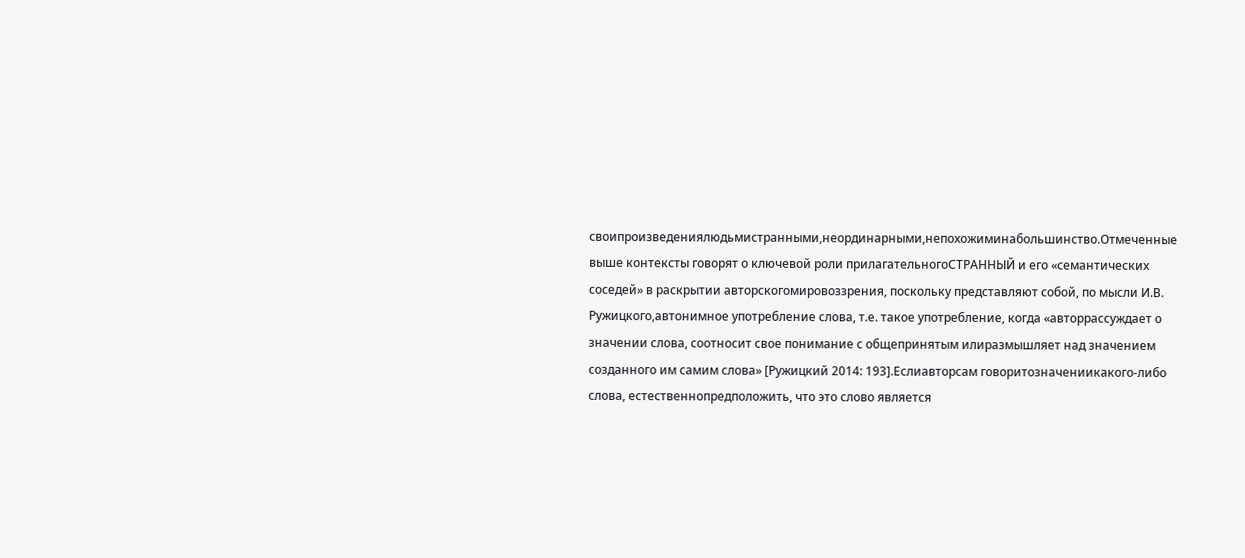своипроизведениялюдьмистранными,неординарными,непохожиминабольшинство.Отмеченные выше контексты говорят о ключевой роли прилагательногоСТРАННЫЙ и его «семантических соседей» в раскрытии авторскогомировоззрения, поскольку представляют собой, по мысли И.В. Ружицкого,автонимное употребление слова, т.е. такое употребление, когда «авторрассуждает о значении слова, соотносит свое понимание с общепринятым илиразмышляет над значением созданного им самим слова» [Ружицкий 2014: 193].Еслиавторсам говоритозначениикакого-либо слова, естественнопредположить, что это слово является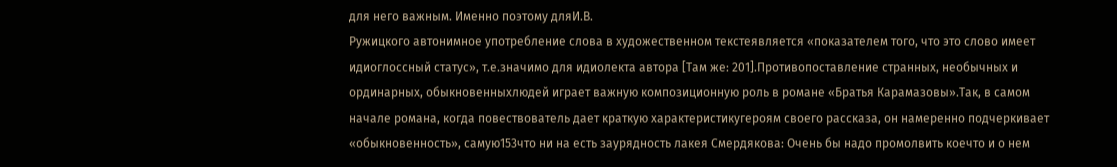для него важным. Именно поэтому дляИ.В.
Ружицкого автонимное употребление слова в художественном текстеявляется «показателем того, что это слово имеет идиоглоссный статус», т.е.значимо для идиолекта автора [Там же: 201].Противопоставление странных, необычных и ординарных, обыкновенныхлюдей играет важную композиционную роль в романе «Братья Карамазовы».Так, в самом начале романа, когда повествователь дает краткую характеристикугероям своего рассказа, он намеренно подчеркивает «обыкновенность», самую153что ни на есть заурядность лакея Смердякова: Очень бы надо промолвить коечто и о нем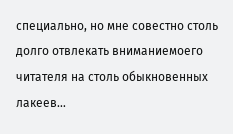специально, но мне совестно столь долго отвлекать вниманиемоего читателя на столь обыкновенных лакеев…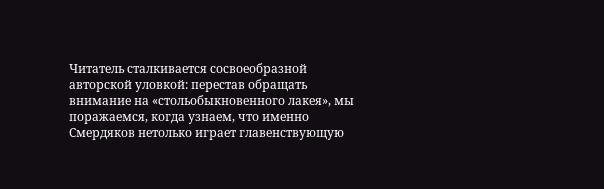Читатель сталкивается сосвоеобразной авторской уловкой: перестав обращать внимание на «стольобыкновенного лакея», мы поражаемся, когда узнаем, что именно Смердяков нетолько играет главенствующую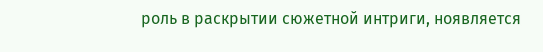роль в раскрытии сюжетной интриги, ноявляется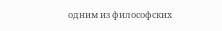одним из философских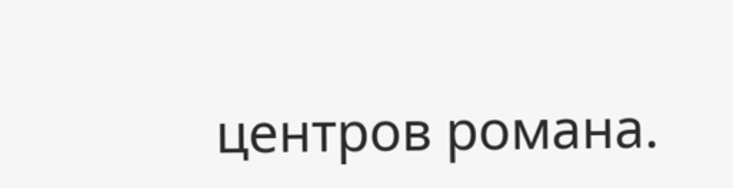центров романа.